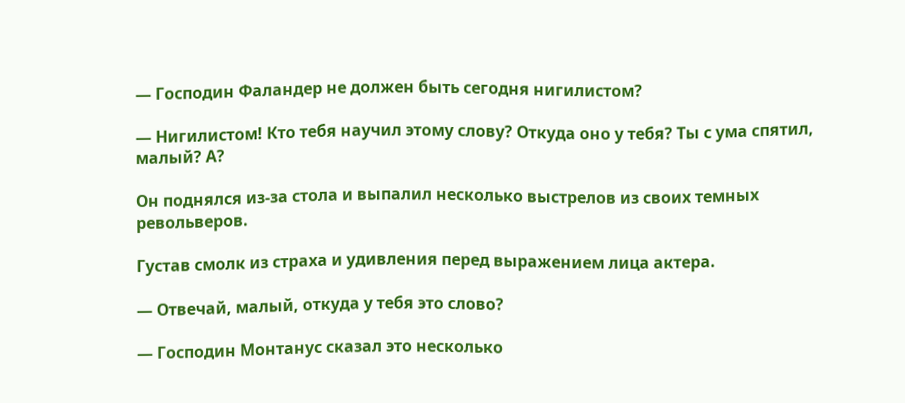— Господин Фаландер не должен быть сегодня нигилистом?

— Нигилистом! Кто тебя научил этому слову? Откуда оно у тебя? Ты с ума спятил, малый? А?

Он поднялся из-за стола и выпалил несколько выстрелов из своих темных револьверов.

Густав смолк из страха и удивления перед выражением лица актера.

— Отвечай, малый, откуда у тебя это слово?

— Господин Монтанус сказал это несколько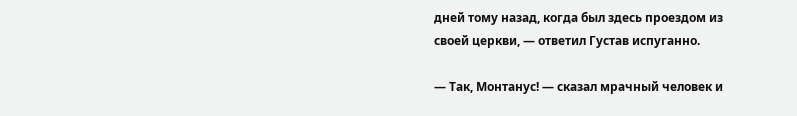дней тому назад, когда был здесь проездом из своей церкви, — ответил Густав испуганно.

— Так, Монтанус! — сказал мрачный человек и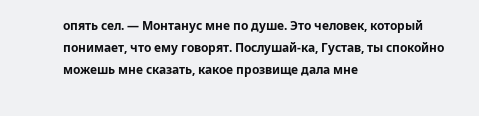опять сел. — Монтанус мне по душе. Это человек, который понимает, что ему говорят. Послушай-ка, Густав, ты спокойно можешь мне сказать, какое прозвище дала мне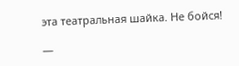эта театральная шайка. Не бойся!

—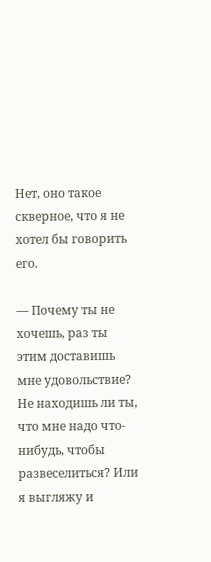Нет, оно такое скверное, что я не хотел бы говорить его.

— Почему ты не хочешь, раз ты этим доставишь мне удовольствие? Не находишь ли ты, что мне надо что-нибудь, чтобы развеселиться? Или я выгляжу и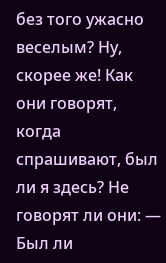без того ужасно веселым? Ну, скорее же! Как они говорят, когда спрашивают, был ли я здесь? Не говорят ли они: — Был ли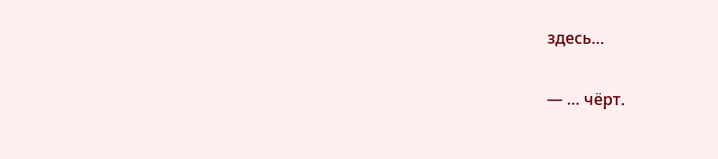здесь…

— … чёрт.